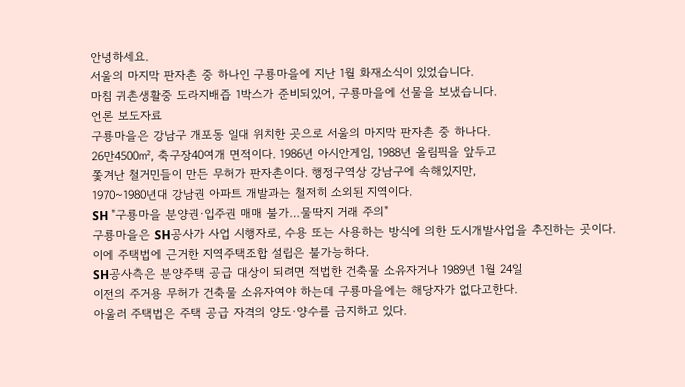안녕하세요.
서울의 마지막 판자촌 중 하나인 구룡마을에 지난 1월 화재소식이 있었습니다.
마침 귀촌생활중 도라지배즙 1박스가 준비되있어, 구룡마을에 선물을 보냈습니다.
언론 보도자료
구룡마을은 강남구 개포동 일대 위치한 곳으로 서울의 마지막 판자촌 중 하나다.
26만4500㎡, 축구장40여개 면적이다. 1986년 아시안게임, 1988년 올림픽을 앞두고
쫓겨난 철거민들이 만든 무허가 판자촌이다. 행정구역상 강남구에 속해있지만,
1970~1980년대 강남권 아파트 개발과는 철저히 소외된 지역이다.
SH "구룡마을 분양권·입주권 매매 불가…물딱지 거래 주의"
구룡마을은 SH공사가 사업 시행자로, 수용 또는 사용하는 방식에 의한 도시개발사업을 추진하는 곳이다.
이에 주택법에 근거한 지역주택조합 설립은 불가능하다.
SH공사측은 분양주택 공급 대상이 되려면 적법한 건축물 소유자거나 1989년 1월 24일
이전의 주거용 무허가 건축물 소유자여야 하는데 구룡마을에는 해당자가 없다고한다.
아울러 주택법은 주택 공급 자격의 양도·양수를 금지하고 있다.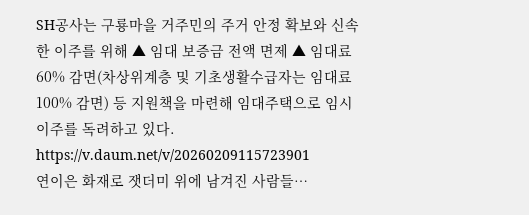SH공사는 구룡마을 거주민의 주거 안정 확보와 신속한 이주를 위해 ▲ 임대 보증금 전액 면제 ▲ 임대료 60% 감면(차상위계층 및 기초생활수급자는 임대료 100% 감면) 등 지원책을 마련해 임대주택으로 임시 이주를 독려하고 있다.
https://v.daum.net/v/20260209115723901
연이은 화재로 잿더미 위에 남겨진 사람들…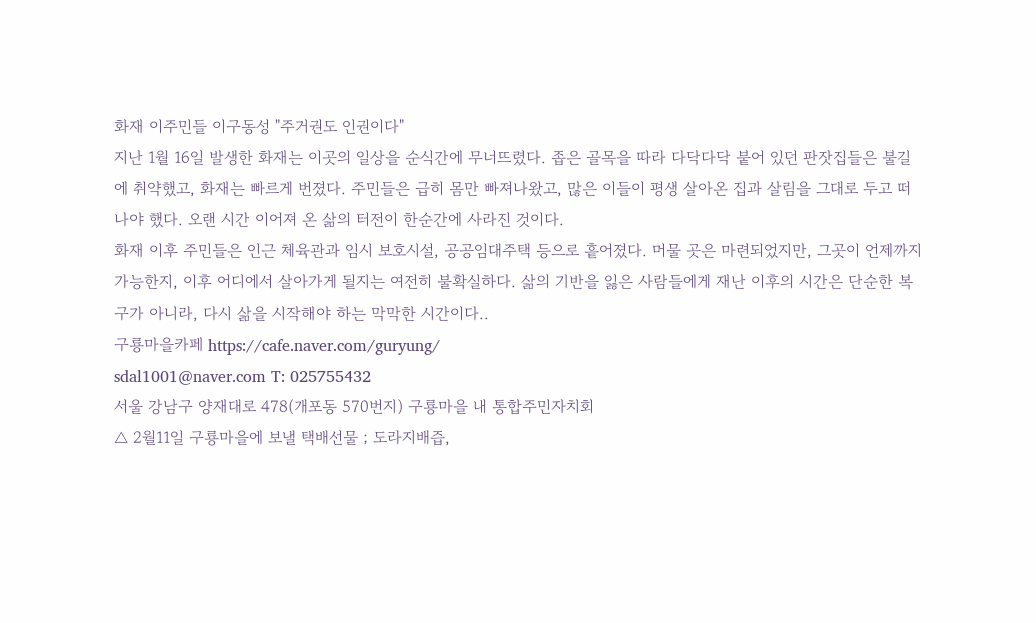화재 이주민들 이구동성 "주거권도 인권이다"
지난 1월 16일 발생한 화재는 이곳의 일상을 순식간에 무너뜨렸다. 좁은 골목을 따라 다닥다닥 붙어 있던 판잣집들은 불길에 취약했고, 화재는 빠르게 번졌다. 주민들은 급히 몸만 빠져나왔고, 많은 이들이 평생 살아온 집과 살림을 그대로 두고 떠나야 했다. 오랜 시간 이어져 온 삶의 터전이 한순간에 사라진 것이다.
화재 이후 주민들은 인근 체육관과 임시 보호시설, 공공임대주택 등으로 흩어졌다. 머물 곳은 마련되었지만, 그곳이 언제까지 가능한지, 이후 어디에서 살아가게 될지는 여전히 불확실하다. 삶의 기반을 잃은 사람들에게 재난 이후의 시간은 단순한 복구가 아니라, 다시 삶을 시작해야 하는 막막한 시간이다..
구룡마을카페 https://cafe.naver.com/guryung/
sdal1001@naver.com T: 025755432
서울 강남구 양재대로 478(개포동 570번지) 구룡마을 내 통합주민자치회
△ 2월11일 구룡마을에 보낼 택배선물 ; 도라지배즙,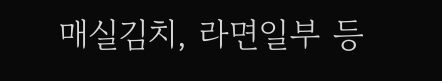매실김치, 라면일부 등